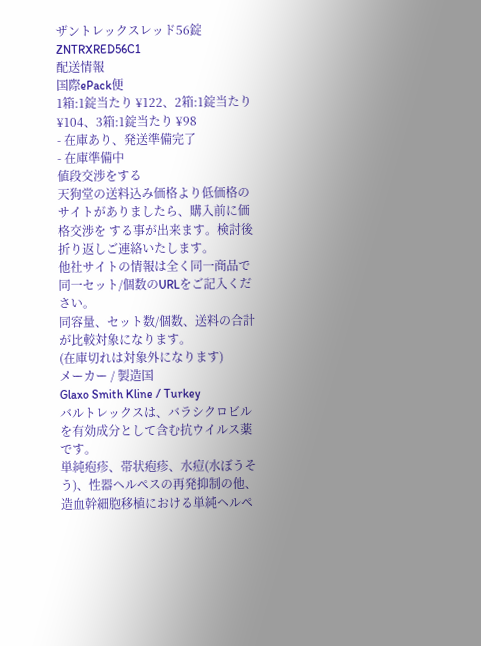ザントレックスレッド56錠
ZNTRXRED56C1
配送情報
国際ePack便
1箱:1錠当たり ¥122、2箱:1錠当たり ¥104、3箱:1錠当たり ¥98
- 在庫あり、発送準備完了
- 在庫準備中
値段交渉をする
天狗堂の送料込み価格より低価格のサイトがありましたら、購入前に価格交渉を する事が出来ます。検討後折り返しご連絡いたします。
他社サイトの情報は全く同一商品で同一セット/個数のURLをご記入ください。
同容量、セット数/個数、送料の合計が比較対象になります。
(在庫切れは対象外になります)
メーカー / 製造国
Glaxo Smith Kline / Turkey
バルトレックスは、バラシクロビルを有効成分として含む抗ウイルス薬です。
単純疱疹、帯状疱疹、水痘(水ぼうそう)、性器ヘルペスの再発抑制の他、造血幹細胞移植における単純ヘルペ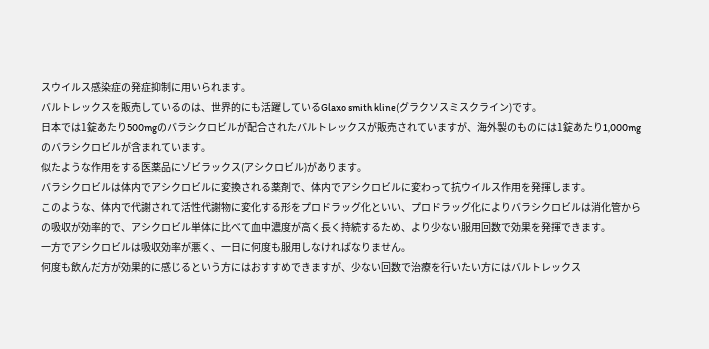スウイルス感染症の発症抑制に用いられます。
バルトレックスを販売しているのは、世界的にも活躍しているGlaxo smith kline(グラクソスミスクライン)です。
日本では1錠あたり500mgのバラシクロビルが配合されたバルトレックスが販売されていますが、海外製のものには1錠あたり1,000mgのバラシクロビルが含まれています。
似たような作用をする医薬品にゾビラックス(アシクロビル)があります。
バラシクロビルは体内でアシクロビルに変換される薬剤で、体内でアシクロビルに変わって抗ウイルス作用を発揮します。
このような、体内で代謝されて活性代謝物に変化する形をプロドラッグ化といい、プロドラッグ化によりバラシクロビルは消化管からの吸収が効率的で、アシクロビル単体に比べて血中濃度が高く長く持続するため、より少ない服用回数で効果を発揮できます。
一方でアシクロビルは吸収効率が悪く、一日に何度も服用しなければなりません。
何度も飲んだ方が効果的に感じるという方にはおすすめできますが、少ない回数で治療を行いたい方にはバルトレックス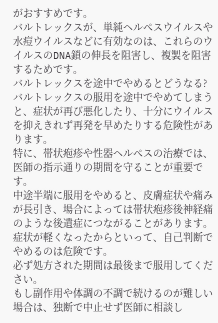がおすすめです。
バルトレックスが、単純ヘルペスウイルスや水痘ウイルスなどに有効なのは、これらのウイルスのDNA鎖の伸長を阻害し、複製を阻害するためです。
バルトレックスを途中でやめるとどうなる?
バルトレックスの服用を途中でやめてしまうと、症状が再び悪化したり、十分にウイルスを抑えきれず再発を早めたりする危険性があります。
特に、帯状疱疹や性器ヘルペスの治療では、医師の指示通りの期間を守ることが重要です。
中途半端に服用をやめると、皮膚症状や痛みが長引き、場合によっては帯状疱疹後神経痛のような後遺症につながることがあります。
症状が軽くなったからといって、自己判断でやめるのは危険です。
必ず処方された期間は最後まで服用してください。
もし副作用や体調の不調で続けるのが難しい場合は、独断で中止せず医師に相談し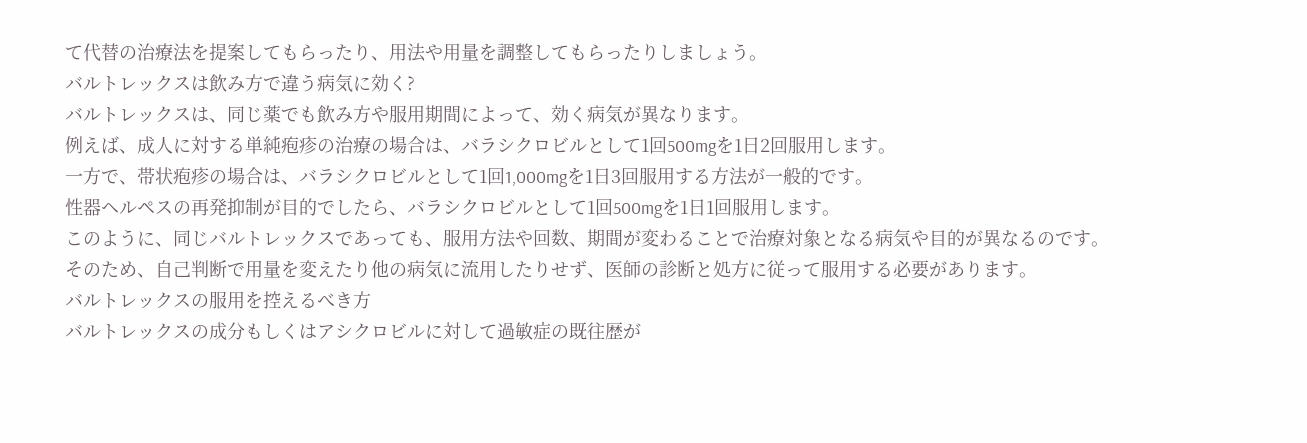て代替の治療法を提案してもらったり、用法や用量を調整してもらったりしましょう。
バルトレックスは飲み方で違う病気に効く?
バルトレックスは、同じ薬でも飲み方や服用期間によって、効く病気が異なります。
例えば、成人に対する単純疱疹の治療の場合は、バラシクロビルとして1回500mgを1日2回服用します。
一方で、帯状疱疹の場合は、バラシクロビルとして1回1,000mgを1日3回服用する方法が一般的です。
性器ヘルペスの再発抑制が目的でしたら、バラシクロビルとして1回500mgを1日1回服用します。
このように、同じバルトレックスであっても、服用方法や回数、期間が変わることで治療対象となる病気や目的が異なるのです。
そのため、自己判断で用量を変えたり他の病気に流用したりせず、医師の診断と処方に従って服用する必要があります。
バルトレックスの服用を控えるべき方
バルトレックスの成分もしくはアシクロビルに対して過敏症の既往歴が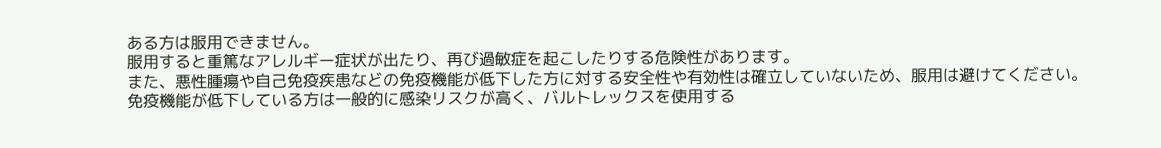ある方は服用できません。
服用すると重篤なアレルギー症状が出たり、再び過敏症を起こしたりする危険性があります。
また、悪性腫瘍や自己免疫疾患などの免疫機能が低下した方に対する安全性や有効性は確立していないため、服用は避けてください。
免疫機能が低下している方は一般的に感染リスクが高く、バルトレックスを使用する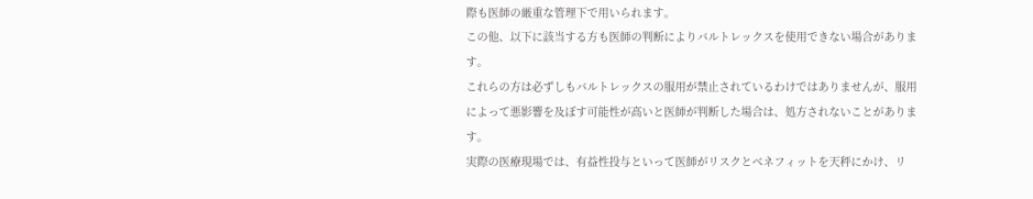際も医師の厳重な管理下で用いられます。
この他、以下に該当する方も医師の判断によりバルトレックスを使用できない場合があります。
これらの方は必ずしもバルトレックスの服用が禁止されているわけではありませんが、服用によって悪影響を及ぼす可能性が高いと医師が判断した場合は、処方されないことがあります。
実際の医療現場では、有益性投与といって医師がリスクとベネフィットを天秤にかけ、リ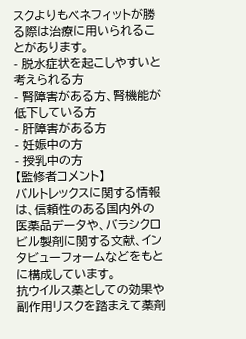スクよりもベネフィットが勝る際は治療に用いられることがあります。
- 脱水症状を起こしやすいと考えられる方
- 腎障害がある方、腎機能が低下している方
- 肝障害がある方
- 妊娠中の方
- 授乳中の方
【監修者コメント】
バルトレックスに関する情報は、信頼性のある国内外の医薬品データや、バラシクロビル製剤に関する文献、インタビューフォームなどをもとに構成しています。
抗ウイルス薬としての効果や副作用リスクを踏まえて薬剤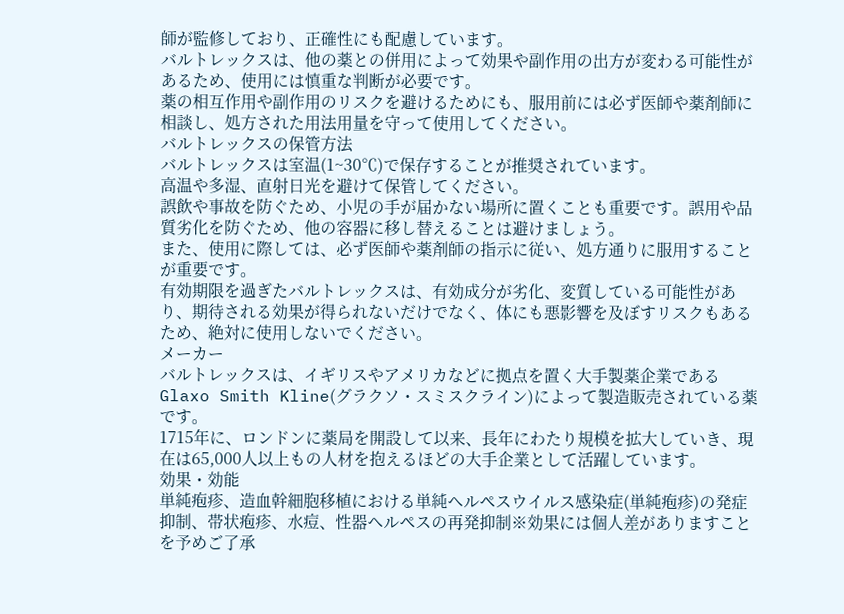師が監修しており、正確性にも配慮しています。
バルトレックスは、他の薬との併用によって効果や副作用の出方が変わる可能性があるため、使用には慎重な判断が必要です。
薬の相互作用や副作用のリスクを避けるためにも、服用前には必ず医師や薬剤師に相談し、処方された用法用量を守って使用してください。
バルトレックスの保管方法
バルトレックスは室温(1~30℃)で保存することが推奨されています。
高温や多湿、直射日光を避けて保管してください。
誤飲や事故を防ぐため、小児の手が届かない場所に置くことも重要です。誤用や品質劣化を防ぐため、他の容器に移し替えることは避けましょう。
また、使用に際しては、必ず医師や薬剤師の指示に従い、処方通りに服用することが重要です。
有効期限を過ぎたバルトレックスは、有効成分が劣化、変質している可能性があり、期待される効果が得られないだけでなく、体にも悪影響を及ぼすリスクもあるため、絶対に使用しないでください。
メーカー
バルトレックスは、イギリスやアメリカなどに拠点を置く大手製薬企業であるGlaxo Smith Kline(グラクソ・スミスクライン)によって製造販売されている薬です。
1715年に、ロンドンに薬局を開設して以来、長年にわたり規模を拡大していき、現在は65,000人以上もの人材を抱えるほどの大手企業として活躍しています。
効果・効能
単純疱疹、造血幹細胞移植における単純ヘルペスウイルス感染症(単純疱疹)の発症抑制、帯状疱疹、水痘、性器ヘルペスの再発抑制※効果には個人差がありますことを予めご了承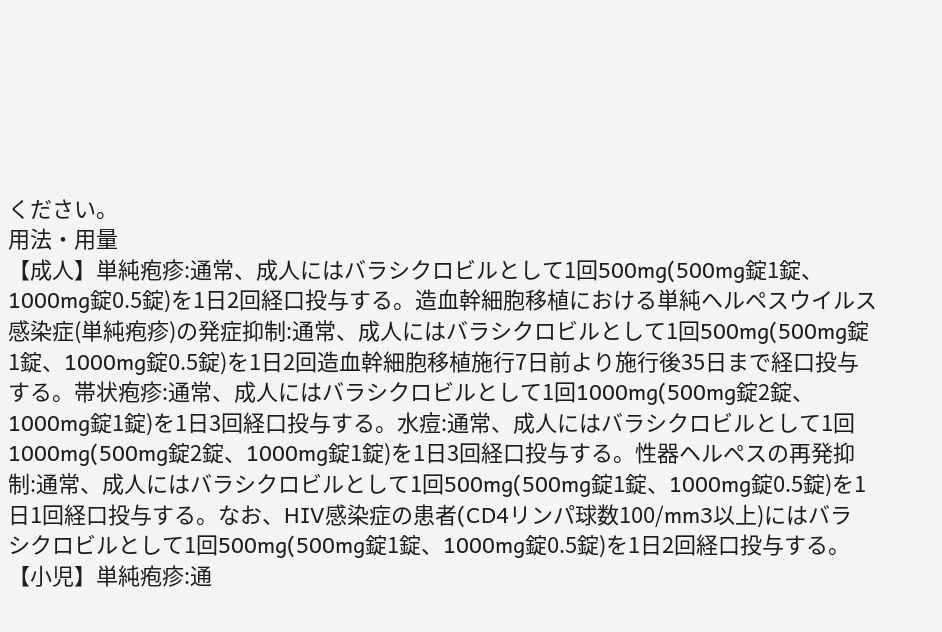ください。
用法・用量
【成人】単純疱疹:通常、成人にはバラシクロビルとして1回500mg(500mg錠1錠、1000mg錠0.5錠)を1日2回経口投与する。造血幹細胞移植における単純ヘルペスウイルス感染症(単純疱疹)の発症抑制:通常、成人にはバラシクロビルとして1回500mg(500mg錠1錠、1000mg錠0.5錠)を1日2回造血幹細胞移植施行7日前より施行後35日まで経口投与する。帯状疱疹:通常、成人にはバラシクロビルとして1回1000mg(500mg錠2錠、1000mg錠1錠)を1日3回経口投与する。水痘:通常、成人にはバラシクロビルとして1回1000mg(500mg錠2錠、1000mg錠1錠)を1日3回経口投与する。性器ヘルペスの再発抑制:通常、成人にはバラシクロビルとして1回500mg(500mg錠1錠、1000mg錠0.5錠)を1日1回経口投与する。なお、HIV感染症の患者(CD4リンパ球数100/mm3以上)にはバラシクロビルとして1回500mg(500mg錠1錠、1000mg錠0.5錠)を1日2回経口投与する。【小児】単純疱疹:通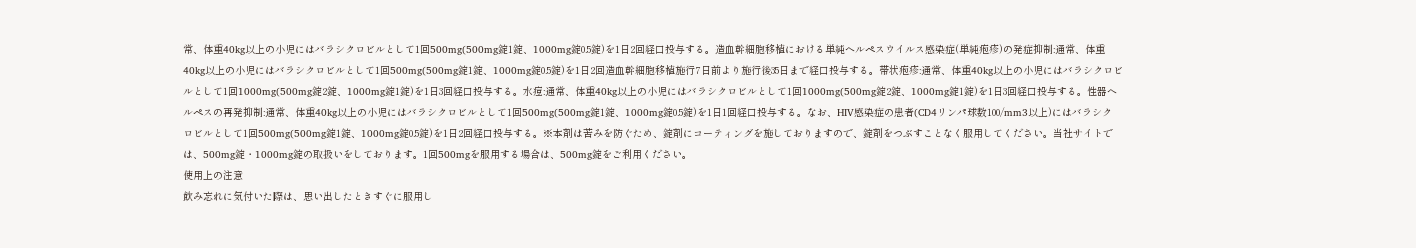常、体重40kg以上の小児にはバラシクロビルとして1回500mg(500mg錠1錠、1000mg錠0.5錠)を1日2回経口投与する。造血幹細胞移植における単純ヘルペスウイルス感染症(単純疱疹)の発症抑制:通常、体重40kg以上の小児にはバラシクロビルとして1回500mg(500mg錠1錠、1000mg錠0.5錠)を1日2回造血幹細胞移植施行7日前より施行後35日まで経口投与する。帯状疱疹:通常、体重40kg以上の小児にはバラシクロビルとして1回1000mg(500mg錠2錠、1000mg錠1錠)を1日3回経口投与する。水痘:通常、体重40kg以上の小児にはバラシクロビルとして1回1000mg(500mg錠2錠、1000mg錠1錠)を1日3回経口投与する。性器ヘルペスの再発抑制:通常、体重40kg以上の小児にはバラシクロビルとして1回500mg(500mg錠1錠、1000mg錠0.5錠)を1日1回経口投与する。なお、HIV感染症の患者(CD4リンパ球数100/mm3以上)にはバラシクロビルとして1回500mg(500mg錠1錠、1000mg錠0.5錠)を1日2回経口投与する。※本剤は苦みを防ぐため、錠剤にコーティングを施しておりますので、錠剤をつぶすことなく服用してください。当社サイトでは、500mg錠・1000mg錠の取扱いをしております。1回500mgを服用する場合は、500mg錠をご利用ください。
使用上の注意
飲み忘れに気付いた際は、思い出したときすぐに服用し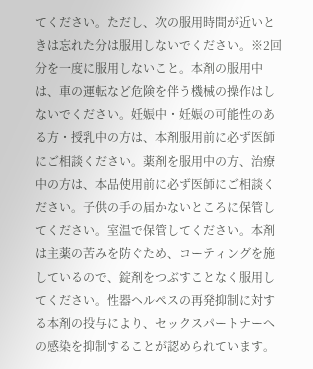てください。ただし、次の服用時間が近いときは忘れた分は服用しないでください。※2回分を一度に服用しないこと。本剤の服用中は、車の運転など危険を伴う機械の操作はしないでください。妊娠中・妊娠の可能性のある方・授乳中の方は、本剤服用前に必ず医師にご相談ください。薬剤を服用中の方、治療中の方は、本品使用前に必ず医師にご相談ください。子供の手の届かないところに保管してください。室温で保管してください。本剤は主薬の苦みを防ぐため、コーティングを施しているので、錠剤をつぶすことなく服用してください。性器ヘルペスの再発抑制に対する本剤の投与により、セックスパートナーへの感染を抑制することが認められています。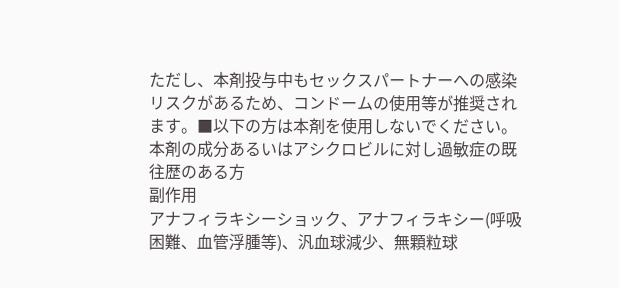ただし、本剤投与中もセックスパートナーへの感染リスクがあるため、コンドームの使用等が推奨されます。■以下の方は本剤を使用しないでください。本剤の成分あるいはアシクロビルに対し過敏症の既往歴のある方
副作用
アナフィラキシーショック、アナフィラキシー(呼吸困難、血管浮腫等)、汎血球減少、無顆粒球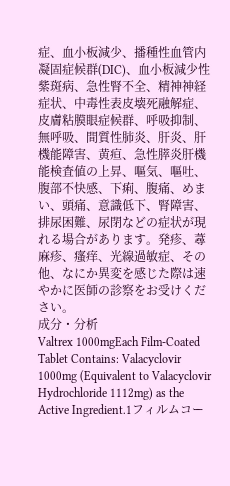症、血小板減少、播種性血管内凝固症候群(DIC)、血小板減少性紫斑病、急性腎不全、精神神経症状、中毒性表皮壊死融解症、皮膚粘膜眼症候群、呼吸抑制、無呼吸、間質性肺炎、肝炎、肝機能障害、黄疸、急性膵炎肝機能検査値の上昇、嘔気、嘔吐、腹部不快感、下痢、腹痛、めまい、頭痛、意識低下、腎障害、排尿困難、尿閉などの症状が現れる場合があります。発疹、蕁麻疹、瘙痒、光線過敏症、その他、なにか異変を感じた際は速やかに医師の診察をお受けください。
成分・分析
Valtrex 1000mgEach Film-Coated Tablet Contains: Valacyclovir 1000mg (Equivalent to Valacyclovir Hydrochloride 1112mg) as the Active Ingredient.1フィルムコー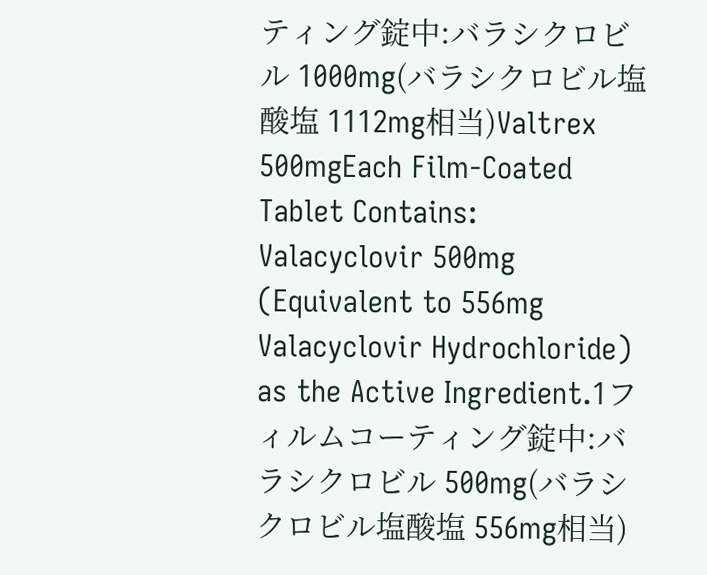ティング錠中:バラシクロビル 1000mg(バラシクロビル塩酸塩 1112mg相当)Valtrex 500mgEach Film-Coated Tablet Contains: Valacyclovir 500mg (Equivalent to 556mg Valacyclovir Hydrochloride) as the Active Ingredient.1フィルムコーティング錠中:バラシクロビル 500mg(バラシクロビル塩酸塩 556mg相当)